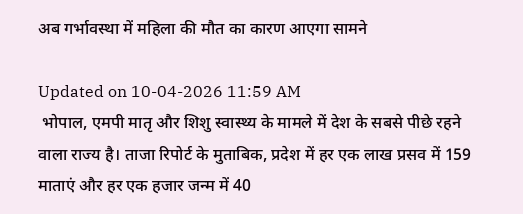अब गर्भावस्था में महिला की मौत का कारण आएगा सामने

Updated on 10-04-2026 11:59 AM
 भोपाल, एमपी मातृ और शिशु स्वास्थ्य के मामले में देश के सबसे पीछे रहने वाला राज्य है। ताजा रिपोर्ट के मुताबिक, प्रदेश में हर एक लाख प्रसव में 159 माताएं और हर एक हजार जन्म में 40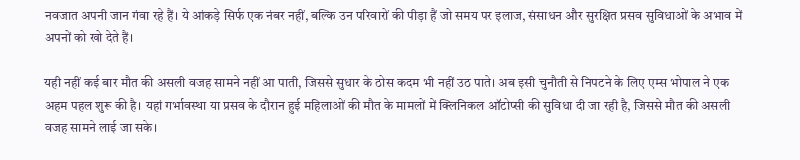नवजात अपनी जान गंवा रहे हैं। ये आंकड़े सिर्फ एक नंबर नहीं, बल्कि उन परिवारों की पीड़ा हैं जो समय पर इलाज, संसाधन और सुरक्षित प्रसव सुविधाओं के अभाव में अपनों को खो देते हैं।

यही नहीं कई बार मौत की असली वजह सामने नहीं आ पाती, जिससे सुधार के ठोस कदम भी नहीं उठ पाते। अब इसी चुनौती से निपटने के लिए एम्स भोपाल ने एक अहम पहल शुरू की है। यहां गर्भावस्था या प्रसव के दौरान हुई महिलाओं की मौत के मामलों में क्लिनिकल ऑटोप्सी की सुविधा दी जा रही है, जिससे मौत की असली वजह सामने लाई जा सके।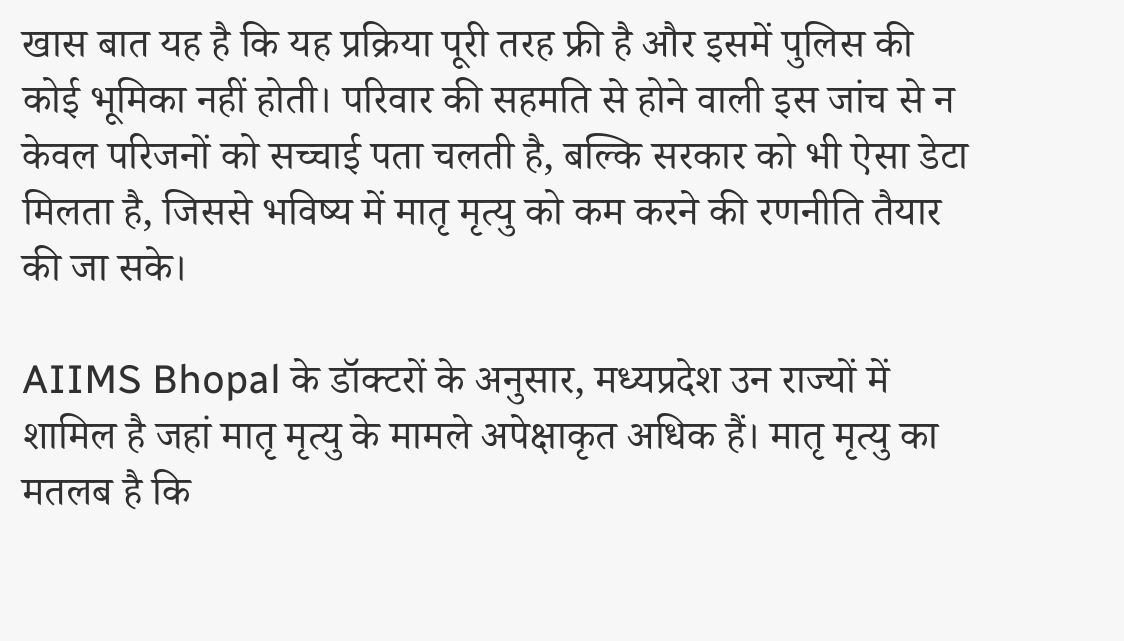खास बात यह है कि यह प्रक्रिया पूरी तरह फ्री है और इसमें पुलिस की कोई भूमिका नहीं होती। परिवार की सहमति से होने वाली इस जांच से न केवल परिजनों को सच्चाई पता चलती है, बल्कि सरकार को भी ऐसा डेटा मिलता है, जिससे भविष्य में मातृ मृत्यु को कम करने की रणनीति तैयार की जा सके।

AIIMS Bhopal के डॉक्टरों के अनुसार, मध्यप्रदेश उन राज्यों में शामिल है जहां मातृ मृत्यु के मामले अपेक्षाकृत अधिक हैं। मातृ मृत्यु का मतलब है कि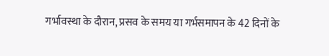गर्भावस्था के दौरान, प्रसव के समय या गर्भसमापन के 42 दिनों के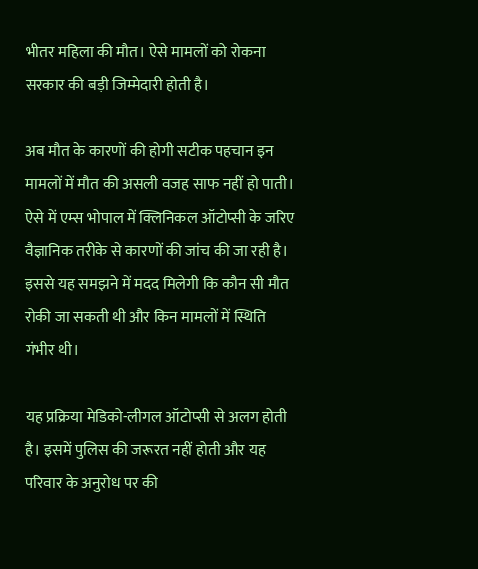भीतर महिला की मौत। ऐसे मामलों को रोकना सरकार की बड़ी जिम्मेदारी होती है।

अब मौत के कारणों की होगी सटीक पहचान इन मामलों में मौत की असली वजह साफ नहीं हो पाती। ऐसे में एम्स भोपाल में क्लिनिकल ऑटोप्सी के जरिए वैज्ञानिक तरीके से कारणों की जांच की जा रही है। इससे यह समझने में मदद मिलेगी कि कौन सी मौत रोकी जा सकती थी और किन मामलों में स्थिति गंभीर थी।

यह प्रक्रिया मेडिको-लीगल ऑटोप्सी से अलग होती है। इसमें पुलिस की जरूरत नहीं होती और यह परिवार के अनुरोध पर की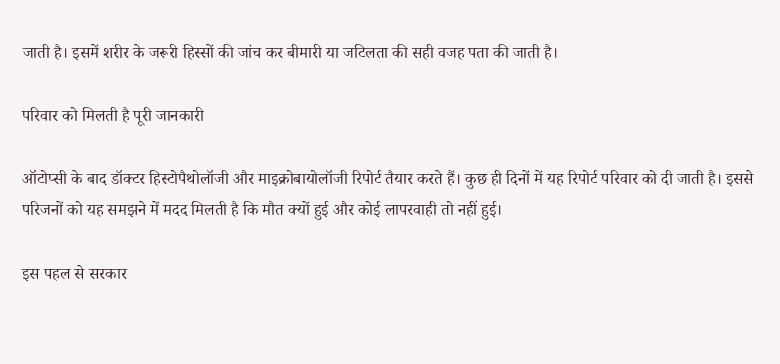जाती है। इसमें शरीर के जरूरी हिस्सों की जांच कर बीमारी या जटिलता की सही वजह पता की जाती है।

परिवार को मिलती है पूरी जानकारी

ऑटोप्सी के बाद डॉक्टर हिस्टोपैथोलॉजी और माइक्रोबायोलॉजी रिपोर्ट तैयार करते हैं। कुछ ही दिनों में यह रिपोर्ट परिवार को दी जाती है। इससे परिजनों को यह समझने में मदद मिलती है कि मौत क्यों हुई और कोई लापरवाही तो नहीं हुई।

इस पहल से सरकार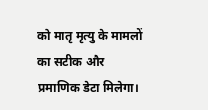को मातृ मृत्यु के मामलों का सटीक और प्रमाणिक डेटा मिलेगा।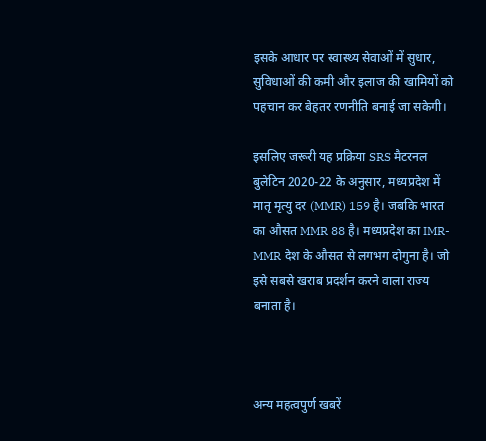इसके आधार पर स्वास्थ्य सेवाओं में सुधार, सुविधाओं की कमी और इलाज की खामियों को पहचान कर बेहतर रणनीति बनाई जा सकेगी।

इसलिए जरूरी यह प्रक्रिया SRS मैटरनल बुलेटिन 2020-22 के अनुसार, मध्यप्रदेश में मातृ मृत्यु दर (MMR) 159 है। जबकि भारत का औसत MMR 88 है। मध्यप्रदेश का IMR-MMR देश के औसत से लगभग दोगुना है। जो इसे सबसे खराब प्रदर्शन करने वाला राज्य बनाता है।



अन्य महत्वपुर्ण खबरें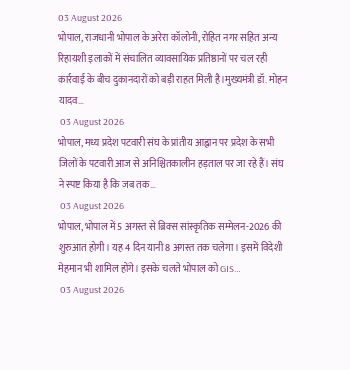03 August 2026
भोपाल, राजधानी भोपाल के अरेरा कॉलोनी, रोहित नगर सहित अन्य रिहायशी इलाकों में संचालित व्यावसायिक प्रतिष्ठानों पर चल रही कार्रवाई के बीच दुकानदारों को बड़ी राहत मिली है।मुख्यमंत्री डॉ. मोहन यादव…
 03 August 2026
भोपाल, मध्य प्रदेश पटवारी संघ के प्रांतीय आह्वान पर प्रदेश के सभी जिलों के पटवारी आज से अनिश्चितकालीन हड़ताल पर जा रहे हैं। संघ ने स्पष्ट किया है कि जब तक…
 03 August 2026
भोपाल, भोपाल में 5 अगस्त से ब्रिक्स सांस्कृतिक सम्मेलन-2026 की शुरुआत होगी। यह 4 दिन यानी 8 अगस्त तक चलेगा। इसमें विदेशी मेहमान भी शामिल होंगे। इसके चलते भोपाल को GIS…
 03 August 2026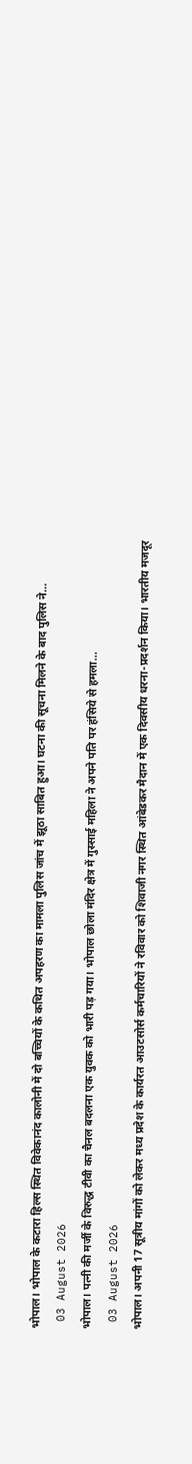भोपाल। भोपाल के कटारा हिल्स स्थित विवेकानंद कालोनी में दो बच्चियों के कथित अपहरण का मामला पुलिस जांच में झूठा साबित हुआ। घटना की सूचना मिलने के बाद पुलिस ने…
 03 August 2026
भोपाल। पत्नी की मर्जी के विरुद्ध टीवी का चैनल बदलना एक युवक को भारी पड़ गया। भोपाल छोला मंदिर क्षेत्र में गुस्साई महिला ने अपने पति पर हंसिये से हमला…
 03 August 2026
भोपाल। अपनी 17 सूत्रीय मांगों को लेकर मध्य प्रदेश के कार्यरत आउटसोर्स कर्मचारियों ने रविवार को शिवाजी नगर स्थित आंबेडकर मैदान में एक दिवसीय धरना-प्रदर्शन किया। भारतीय मजदूर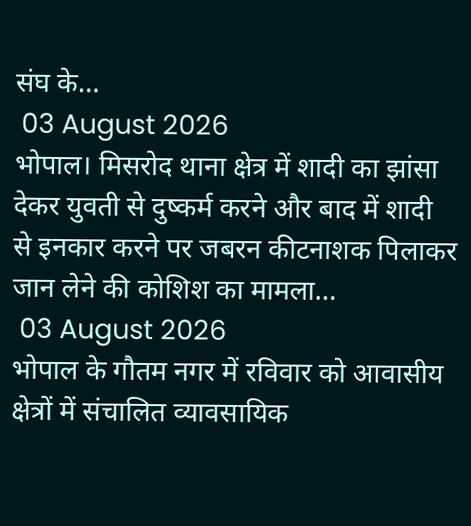संघ के…
 03 August 2026
भोपाल। मिसरोद थाना क्षेत्र में शादी का झांसा देकर युवती से दुष्कर्म करने और बाद में शादी से इनकार करने पर जबरन कीटनाशक पिलाकर जान लेने की कोशिश का मामला…
 03 August 2026
भोपाल के गौतम नगर में रविवार को आवासीय क्षेत्रों में संचालित व्यावसायिक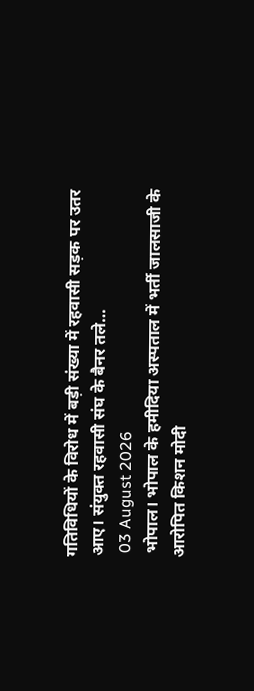गतिविधियों के विरोध में बड़ी संख्या में रहवासी सड़क पर उतर आए। संयुक्त रहवासी संघ के बैनर तले…
 03 August 2026
 भोपाल। भोपाल के हमीदिया अस्पताल में भर्ती जालसाजी के आरोपित किशन मोदी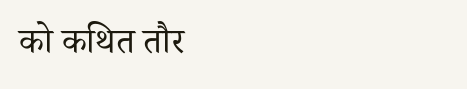को कथित तौर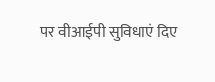पर वीआईपी सुविधाएं दिए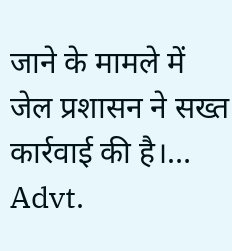जाने के मामले में जेल प्रशासन ने सख्त कार्रवाई की है।…
Advt.